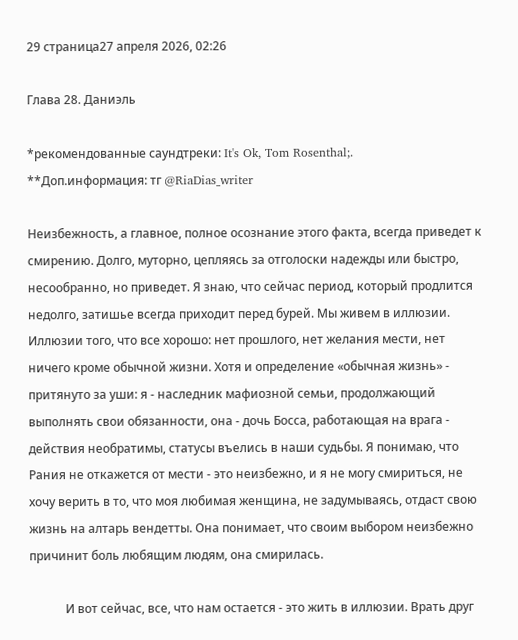29 страница27 апреля 2026, 02:26

Глава 28. Даниэль

*рекомендованные саундтреки: It's Ok, Tom Rosenthal;.
**Доп.информация: тг @RiaDias_writer

Неизбежность, а главное, полное осознание этого факта, всегда приведет к смирению. Долго, муторно, цепляясь за отголоски надежды или быстро, несообранно, но приведет. Я знаю, что сейчас период, который продлится недолго, затишье всегда приходит перед бурей. Мы живем в иллюзии. Иллюзии того, что все хорошо: нет прошлого, нет желания мести, нет ничего кроме обычной жизни. Хотя и определение «обычная жизнь» - притянуто за уши: я - наследник мафиозной семьи, продолжающий выполнять свои обязанности, она - дочь Босса, работающая на врага - действия необратимы, статусы въелись в наши судьбы. Я понимаю, что Рания не откажется от мести - это неизбежно, и я не могу смириться, не хочу верить в то, что моя любимая женщина, не задумываясь, отдаст свою жизнь на алтарь вендетты. Она понимает, что своим выбором неизбежно причинит боль любящим людям, она смирилась.

            И вот сейчас, все, что нам остается - это жить в иллюзии. Врать друг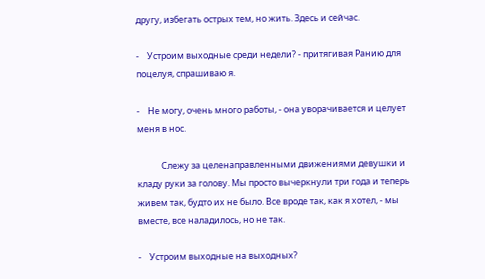другу, избегать острых тем, но жить. Здесь и сейчас.

-    Устроим выходные среди недели? - притягивая Ранию для поцелуя, спрашиваю я.

-    Не могу, очень много работы, - она уворачивается и целует меня в нос.

            Слежу за целенаправленными движениями девушки и кладу руки за голову. Мы просто вычеркнули три года и теперь живем так, будто их не было. Все вроде так, как я хотел, - мы вместе, все наладилось, но не так.

-    Устроим выходные на выходных?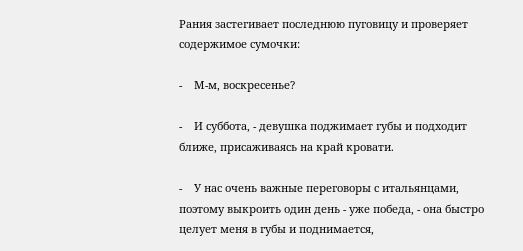Рания застегивает последнюю пуговицу и проверяет содержимое сумочки:

-    М-м, воскресенье?

-    И суббота, - девушка поджимает губы и подходит ближе, присаживаясь на край кровати.

-    У нас очень важные переговоры с итальянцами, поэтому выкроить один день - уже победа, - она быстро целует меня в губы и поднимается,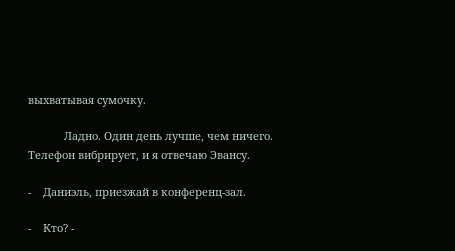выхватывая сумочку.

            Ладно. Один день лучше, чем ничего. Телефон вибрирует, и я отвечаю Эвансу.

-    Даниэль, приезжай в конференц-зал.

-    Кто? -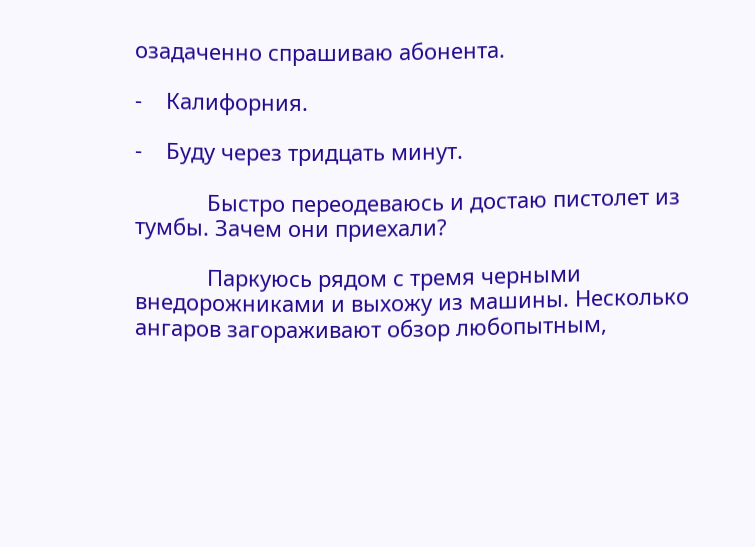озадаченно спрашиваю абонента.

-    Калифорния.

-    Буду через тридцать минут.

            Быстро переодеваюсь и достаю пистолет из тумбы. Зачем они приехали?

            Паркуюсь рядом с тремя черными внедорожниками и выхожу из машины. Несколько ангаров загораживают обзор любопытным,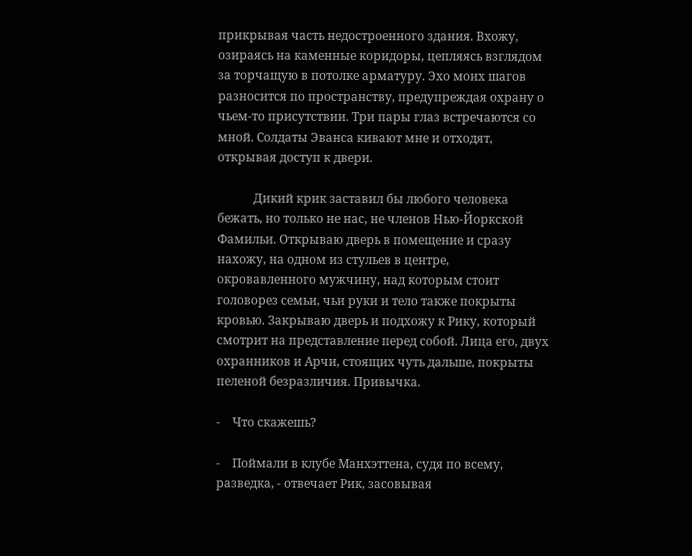прикрывая часть недостроенного здания. Вхожу, озираясь на каменные коридоры, цепляясь взглядом за торчащую в потолке арматуру. Эхо моих шагов разносится по пространству, предупреждая охрану о чьем-то присутствии. Три пары глаз встречаются со мной. Солдаты Эванса кивают мне и отходят, открывая доступ к двери.

            Дикий крик заставил бы любого человека бежать, но только не нас, не членов Нью-Йоркской Фамильи. Открываю дверь в помещение и сразу нахожу, на одном из стульев в центре, окровавленного мужчину, над которым стоит головорез семьи, чьи руки и тело также покрыты кровью. Закрываю дверь и подхожу к Рику, который смотрит на представление перед собой. Лица его, двух охранников и Арчи, стоящих чуть дальше, покрыты пеленой безразличия. Привычка.

-    Что скажешь?

-    Поймали в клубе Манхэттена, судя по всему, разведка, - отвечает Рик, засовывая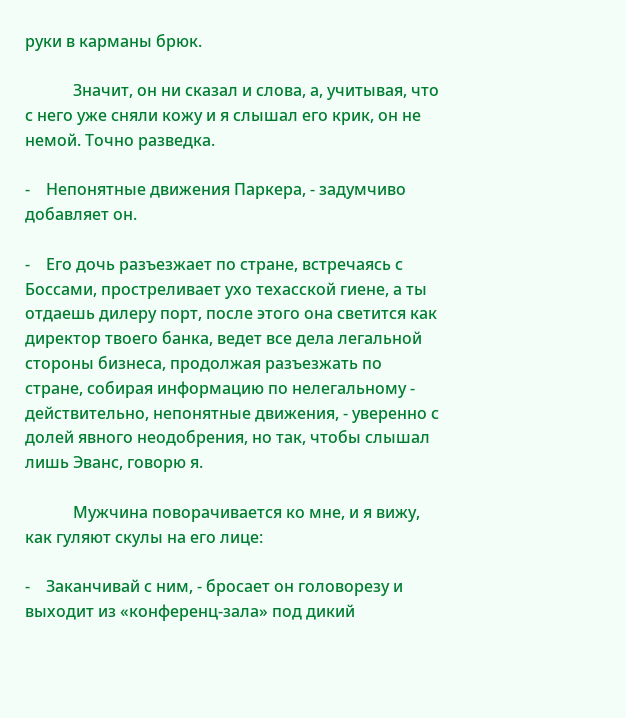руки в карманы брюк.

            Значит, он ни сказал и слова, а, учитывая, что с него уже сняли кожу и я слышал его крик, он не немой. Точно разведка.

-    Непонятные движения Паркера, - задумчиво добавляет он.

-    Его дочь разъезжает по стране, встречаясь с Боссами, простреливает ухо техасской гиене, а ты отдаешь дилеру порт, после этого она светится как директор твоего банка, ведет все дела легальной стороны бизнеса, продолжая разъезжать по стране, собирая информацию по нелегальному - действительно, непонятные движения, - уверенно с долей явного неодобрения, но так, чтобы слышал лишь Эванс, говорю я.

            Мужчина поворачивается ко мне, и я вижу, как гуляют скулы на его лице:

-    Заканчивай с ним, - бросает он головорезу и выходит из «конференц-зала» под дикий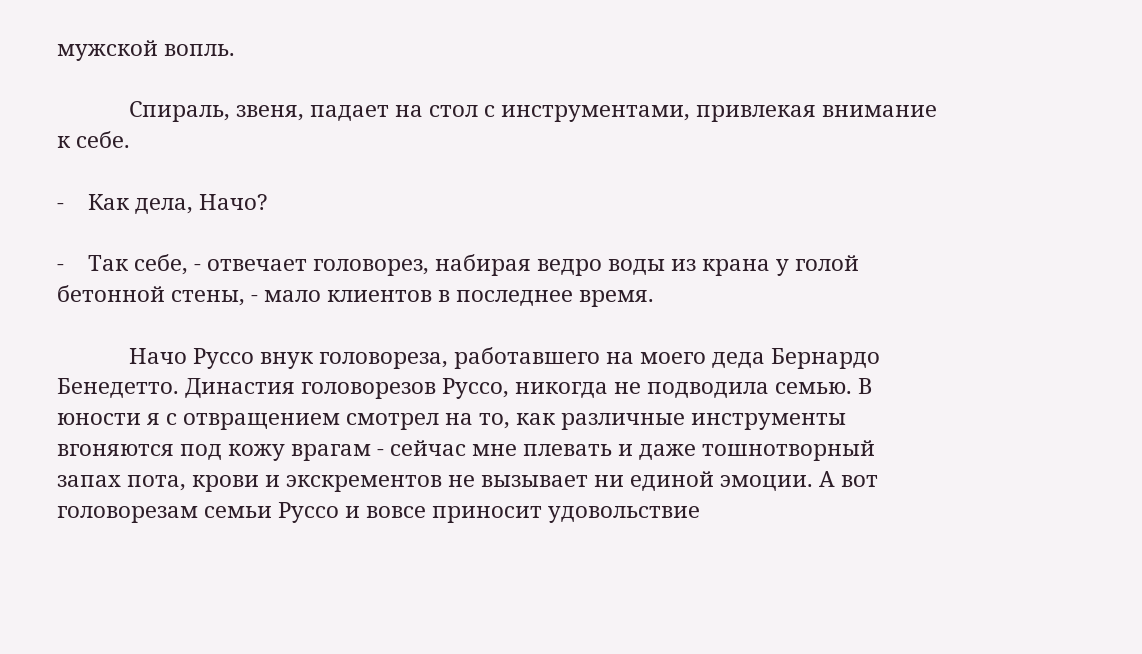мужской вопль.

            Спираль, звеня, падает на стол с инструментами, привлекая внимание к себе.

-    Как дела, Начо?

-    Так себе, - отвечает головорез, набирая ведро воды из крана у голой бетонной стены, - мало клиентов в последнее время.

            Начо Руссо внук головореза, работавшего на моего деда Бернардо Бенедетто. Династия головорезов Руссо, никогда не подводила семью. В юности я с отвращением смотрел на то, как различные инструменты вгоняются под кожу врагам - сейчас мне плевать и даже тошнотворный запах пота, крови и экскрементов не вызывает ни единой эмоции. А вот головорезам семьи Руссо и вовсе приносит удовольствие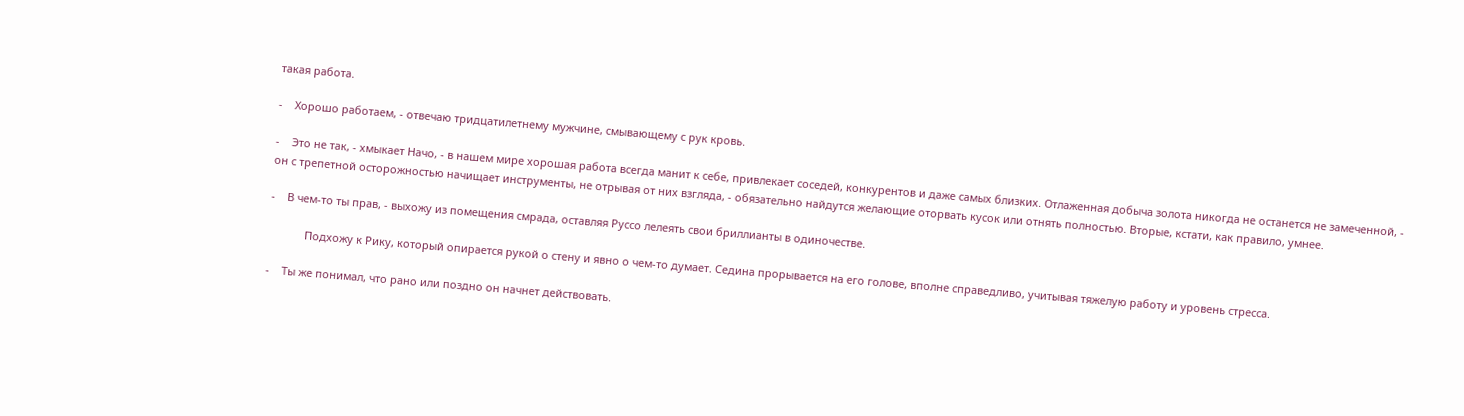такая работа.

-    Хорошо работаем, - отвечаю тридцатилетнему мужчине, смывающему с рук кровь.

-    Это не так, - хмыкает Начо, - в нашем мире хорошая работа всегда манит к себе, привлекает соседей, конкурентов и даже самых близких. Отлаженная добыча золота никогда не останется не замеченной, - он с трепетной осторожностью начищает инструменты, не отрывая от них взгляда, - обязательно найдутся желающие оторвать кусок или отнять полностью. Вторые, кстати, как правило, умнее.

-    В чем-то ты прав, - выхожу из помещения смрада, оставляя Руссо лелеять свои бриллианты в одиночестве.

            Подхожу к Рику, который опирается рукой о стену и явно о чем-то думает. Седина прорывается на его голове, вполне справедливо, учитывая тяжелую работу и уровень стресса.

-    Ты же понимал, что рано или поздно он начнет действовать.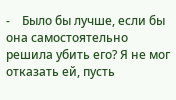-    Было бы лучше, если бы она самостоятельно решила убить его? Я не мог отказать ей, пусть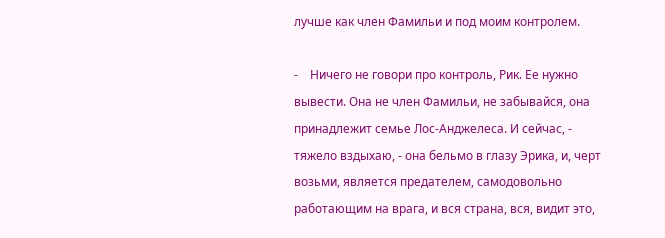лучше как член Фамильи и под моим контролем.

-    Ничего не говори про контроль, Рик. Ее нужно вывести. Она не член Фамильи, не забывайся, она принадлежит семье Лос-Анджелеса. И сейчас, - тяжело вздыхаю, - она бельмо в глазу Эрика, и, черт возьми, является предателем, самодовольно работающим на врага, и вся страна, вся, видит это,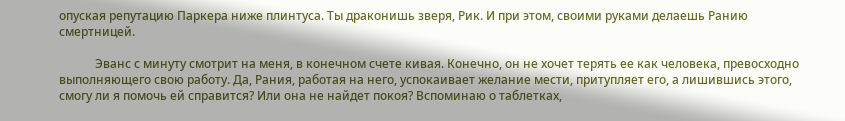опуская репутацию Паркера ниже плинтуса. Ты драконишь зверя, Рик. И при этом, своими руками делаешь Ранию смертницей.

            Эванс с минуту смотрит на меня, в конечном счете кивая. Конечно, он не хочет терять ее как человека, превосходно выполняющего свою работу. Да, Рания, работая на него, успокаивает желание мести, притупляет его, а лишившись этого, смогу ли я помочь ей справится? Или она не найдет покоя? Вспоминаю о таблетках,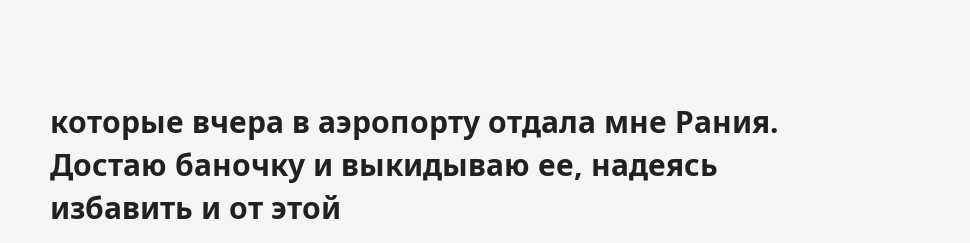которые вчера в аэропорту отдала мне Рания. Достаю баночку и выкидываю ее, надеясь избавить и от этой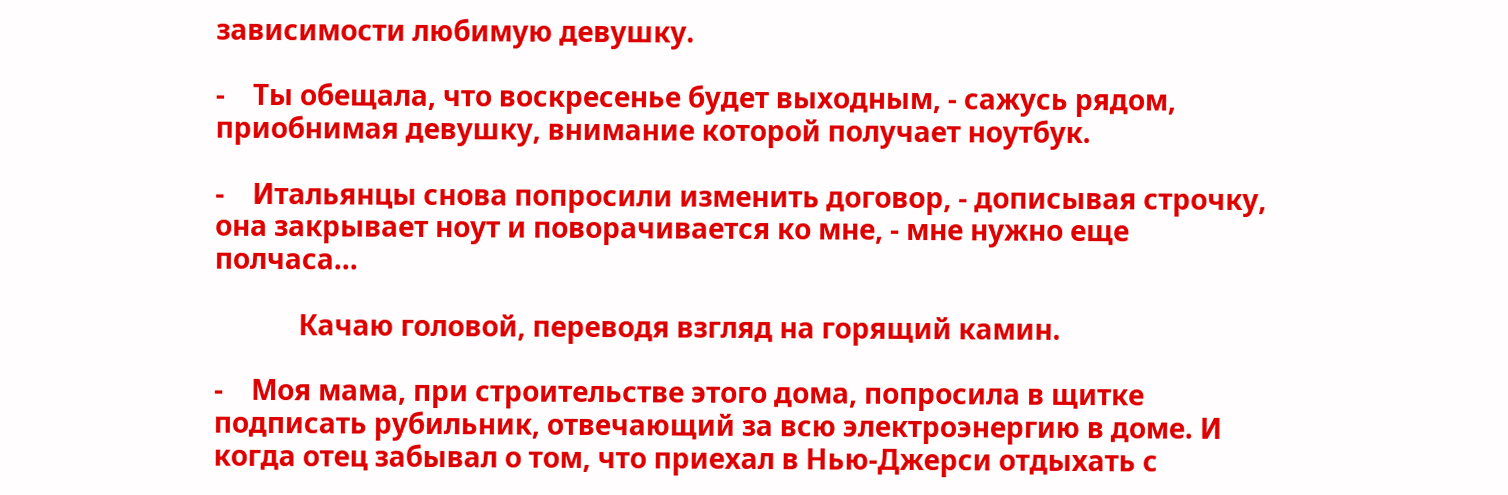зависимости любимую девушку.

-    Ты обещала, что воскресенье будет выходным, - сажусь рядом, приобнимая девушку, внимание которой получает ноутбук.

-    Итальянцы снова попросили изменить договор, - дописывая строчку, она закрывает ноут и поворачивается ко мне, - мне нужно еще полчаса...

            Качаю головой, переводя взгляд на горящий камин.

-    Моя мама, при строительстве этого дома, попросила в щитке подписать рубильник, отвечающий за всю электроэнергию в доме. И когда отец забывал о том, что приехал в Нью-Джерси отдыхать с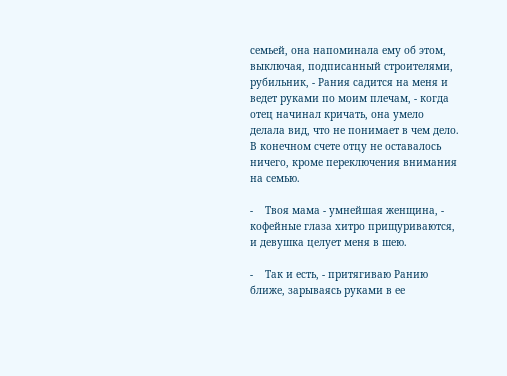семьей, она напоминала ему об этом, выключая, подписанный строителями, рубильник, - Рания садится на меня и ведет руками по моим плечам, - когда отец начинал кричать, она умело делала вид, что не понимает в чем дело. В конечном счете отцу не оставалось ничего, кроме переключения внимания на семью.

-    Твоя мама - умнейшая женщина, - кофейные глаза хитро прищуриваются, и девушка целует меня в шею.

-    Так и есть, - притягиваю Ранию ближе, зарываясь руками в ее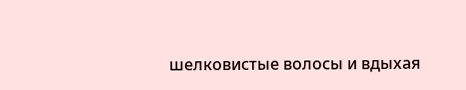шелковистые волосы и вдыхая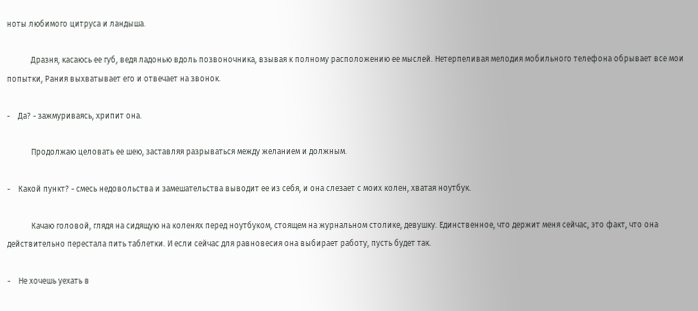ноты любимого цитруса и ландыша.

            Дразня, касаюсь ее губ, ведя ладонью вдоль позвоночника, взывая к полному расположению ее мыслей. Нетерпеливая мелодия мобильного телефона обрывает все мои попытки, Рания выхватывает его и отвечает на звонок.

-    Да? - зажмуриваясь, хрипит она.

            Продолжаю целовать ее шею, заставляя разрываться между желанием и должным.

-    Какой пункт? - смесь недовольства и замешательства выводит ее из себя, и она слезает с моих колен, хватая ноутбук.

            Качаю головой, глядя на сидящую на коленях перед ноутбуком, стоящем на журнальном столике, девушку. Единственное, что держит меня сейчас, это факт, что она действительно перестала пить таблетки. И если сейчас для равновесия она выбирает работу, пусть будет так.

-    Не хочешь уехать в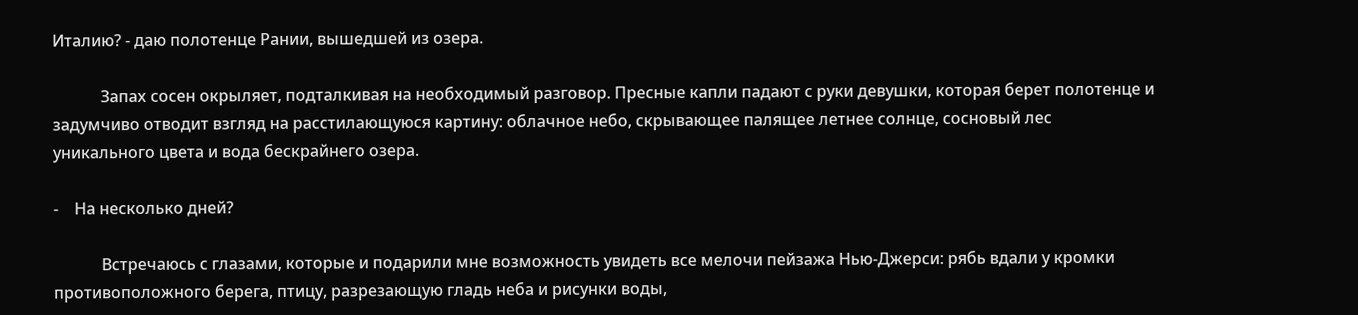Италию? - даю полотенце Рании, вышедшей из озера.

            Запах сосен окрыляет, подталкивая на необходимый разговор. Пресные капли падают с руки девушки, которая берет полотенце и задумчиво отводит взгляд на расстилающуюся картину: облачное небо, скрывающее палящее летнее солнце, сосновый лес уникального цвета и вода бескрайнего озера.

-    На несколько дней?

            Встречаюсь с глазами, которые и подарили мне возможность увидеть все мелочи пейзажа Нью-Джерси: рябь вдали у кромки противоположного берега, птицу, разрезающую гладь неба и рисунки воды,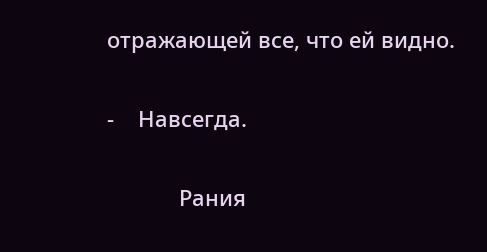отражающей все, что ей видно.

-    Навсегда.

            Рания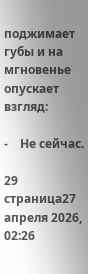поджимает губы и на мгновенье опускает взгляд:

-    Не сейчас.

29 страница27 апреля 2026, 02:26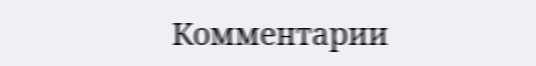Комментарии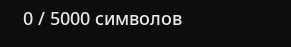0 / 5000 символов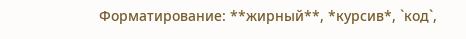Форматирование: **жирный**, *курсив*, `код`,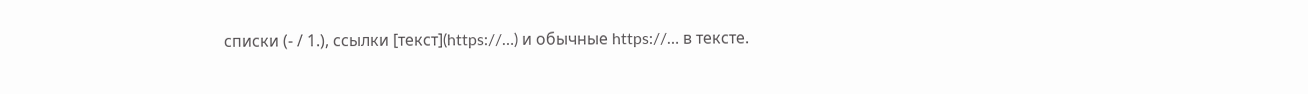списки (- / 1.), ссылки [текст](https://…) и обычные https://… в тексте.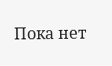Пока нет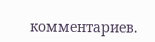комментариев.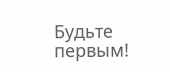Будьте первым!